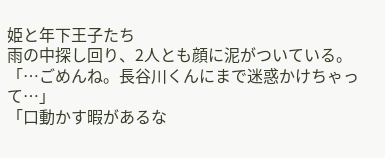姫と年下王子たち
雨の中探し回り、2人とも顔に泥がついている。
「…ごめんね。長谷川くんにまで迷惑かけちゃって…」
「口動かす暇があるな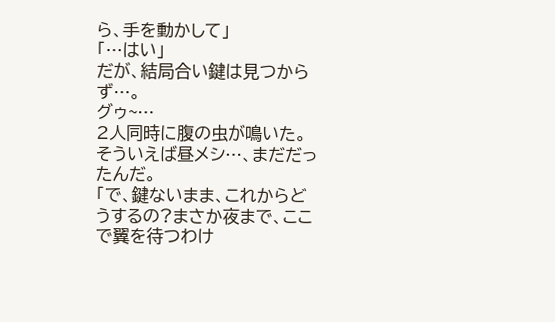ら、手を動かして」
「…はい」
だが、結局合い鍵は見つからず…。
グゥ~…
2人同時に腹の虫が鳴いた。
そういえば昼メシ…、まだだったんだ。
「で、鍵ないまま、これからどうするの?まさか夜まで、ここで翼を待つわけ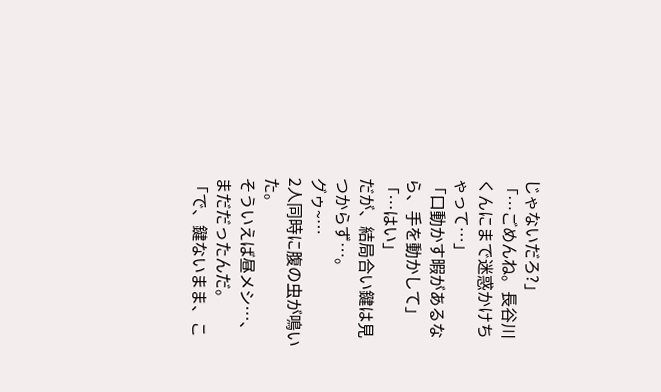じゃないだろ?」
「…ごめんね。長谷川くんにまで迷惑かけちゃって…」
「口動かす暇があるなら、手を動かして」
「…はい」
だが、結局合い鍵は見つからず…。
グゥ~…
2人同時に腹の虫が鳴いた。
そういえば昼メシ…、まだだったんだ。
「で、鍵ないまま、こ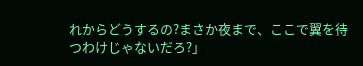れからどうするの?まさか夜まで、ここで翼を待つわけじゃないだろ?」